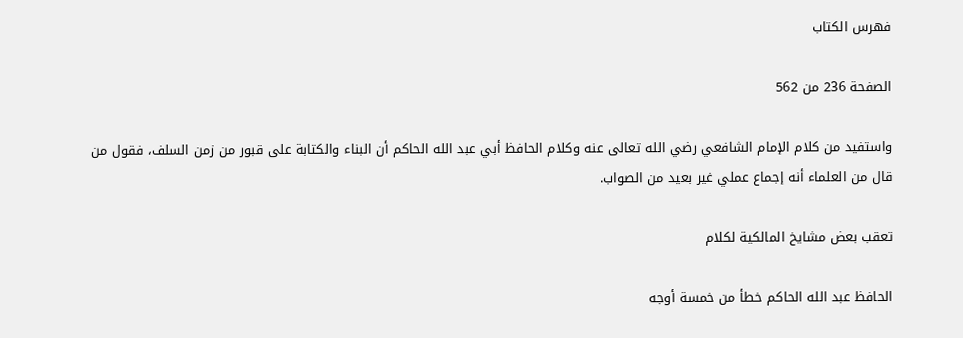فهرس الكتاب

الصفحة 236 من 562

واستفيد من كلام الإمام الشافعي رضي الله تعالى عنه وكلام الحافظ أبي عبد الله الحاكم أن البناء والكتابة على قبور من زمن السلف، فقول من قال من العلماء أنه إجماع عملي غير بعيد من الصواب.

تعقب بعض مشايخ المالكية لكلام

الحافظ عبد الله الحاكم خطأ من خمسة أوجه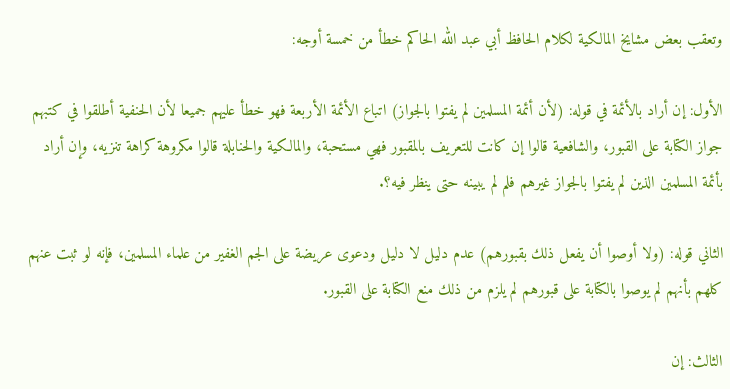وتعقب بعض مشايخ المالكية لكلام الحافظ أبي عبد الله الحاكم خطأ من خمسة أوجه:

الأول: إن أراد بالأئمة في قوله: (لأن أئمة المسلمين لم يفتوا بالجواز) اتباع الأئمة الأربعة فهو خطأ عليهم جميعا لأن الحنفية أطلقوا في كتبهم جواز الكتابة على القبور، والشافعية قالوا إن كانت للتعريف بالمقبور فهي مستحبة، والمالكية والحنابلة قالوا مكروهة كراهة تنزيه، وإن أراد بأئمة المسلمين الذين لم يفتوا بالجواز غيرهم فلم لم يبينه حتى ينظر فيه؟.

الثاني قوله: (ولا أوصوا أن يفعل ذلك بقبورهم) عدم دليل لا دليل ودعوى عريضة على الجم الغفير من علماء المسلمين، فإنه لو ثبت عنهم كلهم بأنهم لم يوصوا بالكتابة على قبورهم لم يلزم من ذلك منع الكتابة على القبور.

الثالث: إن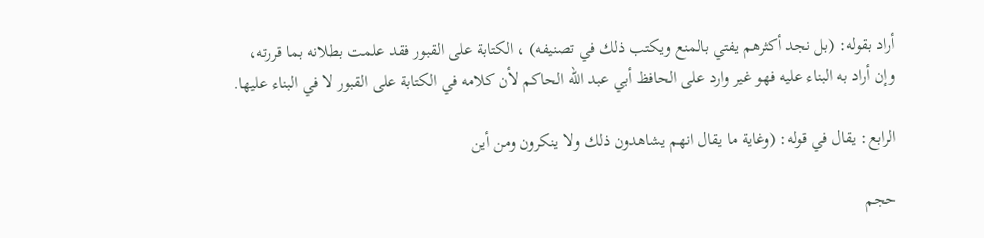أراد بقوله: (بل نجد أكثرهم يفتي بالمنع ويكتب ذلك في تصنيفه) ، الكتابة على القبور فقد علمت بطلانه بما قررته، وإن أراد به البناء عليه فهو غير وارد على الحافظ أبي عبد الله الحاكم لأن كلامه في الكتابة على القبور لا في البناء عليها.

الرابع: يقال في قوله: (وغاية ما يقال انهم يشاهدون ذلك ولا ينكرون ومن أين

حجم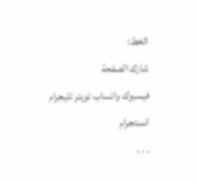الخط:
شارك الصفحة
فيسبوك واتساب تويتر تليجرام انستجرام
. . .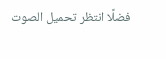فضلًا انتظر تحميل الصوت